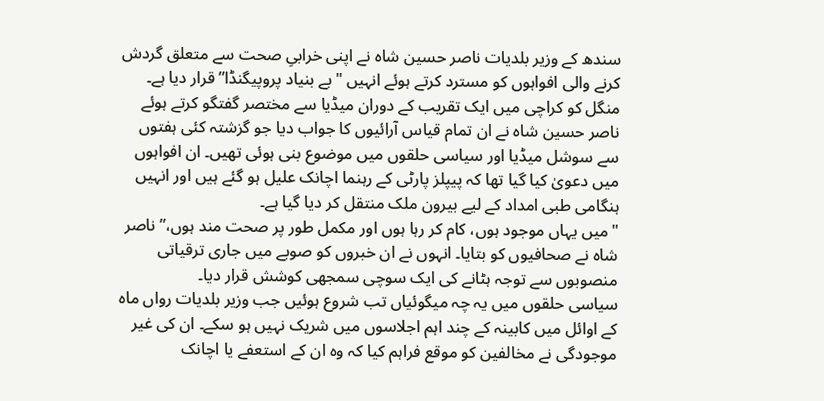سندھ کے وزیر بلدیات ناصر حسین شاہ نے اپنی خرابیِ صحت سے متعلق گردش کرنے والی افواہوں کو مسترد کرتے ہوئے انہیں "بے بنیاد پروپیگنڈا” قرار دیا ہے۔
منگل کو کراچی میں ایک تقریب کے دوران میڈیا سے مختصر گفتگو کرتے ہوئے ناصر حسین شاہ نے ان تمام قیاس آرائیوں کا جواب دیا جو گزشتہ کئی ہفتوں سے سوشل میڈیا اور سیاسی حلقوں میں موضوع بنی ہوئی تھیں۔ ان افواہوں میں دعویٰ کیا گیا تھا کہ پیپلز پارٹی کے رہنما اچانک علیل ہو گئے ہیں اور انہیں ہنگامی طبی امداد کے لیے بیرون ملک منتقل کر دیا گیا ہے۔
"میں یہاں موجود ہوں، کام کر رہا ہوں اور مکمل طور پر صحت مند ہوں،” ناصر شاہ نے صحافیوں کو بتایا۔ انہوں نے ان خبروں کو صوبے میں جاری ترقیاتی منصوبوں سے توجہ ہٹانے کی ایک سوچی سمجھی کوشش قرار دیا۔
سیاسی حلقوں میں یہ چہ میگوئیاں تب شروع ہوئیں جب وزیر بلدیات رواں ماہ کے اوائل میں کابینہ کے چند اہم اجلاسوں میں شریک نہیں ہو سکے۔ ان کی غیر موجودگی نے مخالفین کو موقع فراہم کیا کہ وہ ان کے استعفے یا اچانک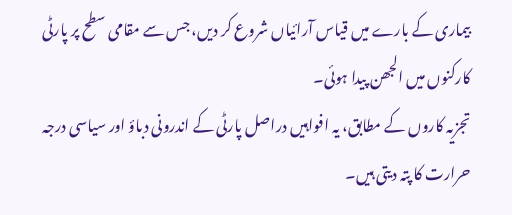بیماری کے بارے میں قیاس آرائیاں شروع کر دیں، جس سے مقامی سطح پر پارٹی کارکنوں میں الجھن پیدا ہوئی۔
تجزیہ کاروں کے مطابق، یہ افواہیں دراصل پارٹی کے اندرونی دباؤ اور سیاسی درجہ حرارت کا پتہ دیتی ہیں۔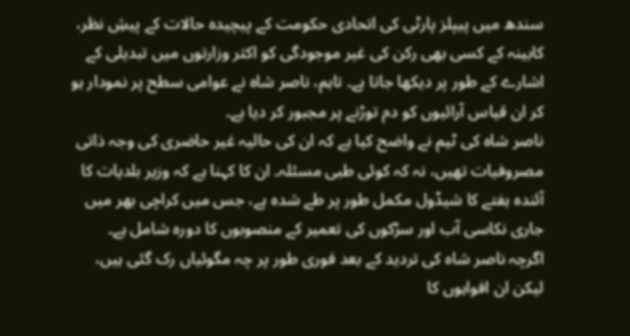سندھ میں پیپلز پارٹی کی اتحادی حکومت کے پیچیدہ حالات کے پیشِ نظر، کابینہ کے کسی بھی رکن کی غیر موجودگی کو اکثر وزارتوں میں تبدیلی کے اشارے کے طور پر دیکھا جاتا ہے۔ تاہم، ناصر شاہ نے عوامی سطح پر نمودار ہو کر ان قیاس آرائیوں کو دم توڑنے پر مجبور کر دیا ہے۔
ناصر شاہ کی ٹیم نے واضح کیا ہے کہ ان کی حالیہ غیر حاضری کی وجہ ذاتی مصروفیات تھیں، نہ کہ کوئی طبی مسئلہ۔ ان کا کہنا ہے کہ وزیر بلدیات کا آئندہ ہفتے کا شیڈول مکمل طور پر طے شدہ ہے، جس میں کراچی بھر میں جاری نکاسی آب اور سڑکوں کی تعمیر کے منصوبوں کا دورہ شامل ہے۔
اگرچہ ناصر شاہ کی تردید کے بعد فوری طور پر چہ مگوئیاں رک گئی ہیں، لیکن ان افواہوں کا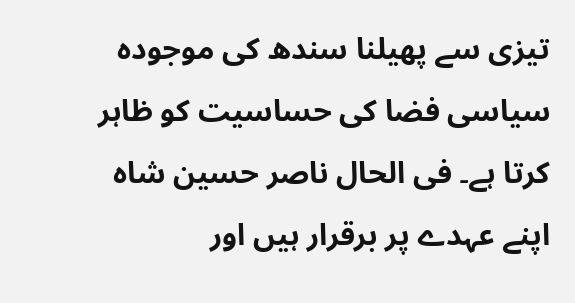تیزی سے پھیلنا سندھ کی موجودہ سیاسی فضا کی حساسیت کو ظاہر کرتا ہے۔ فی الحال ناصر حسین شاہ اپنے عہدے پر برقرار ہیں اور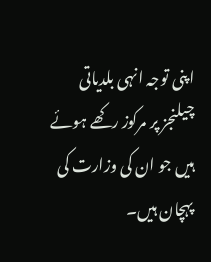اپنی توجہ انہی بلدیاتی چیلنجز پر مرکوز رکھے ہوئے ہیں جو ان کی وزارت کی پہچان ہیں۔